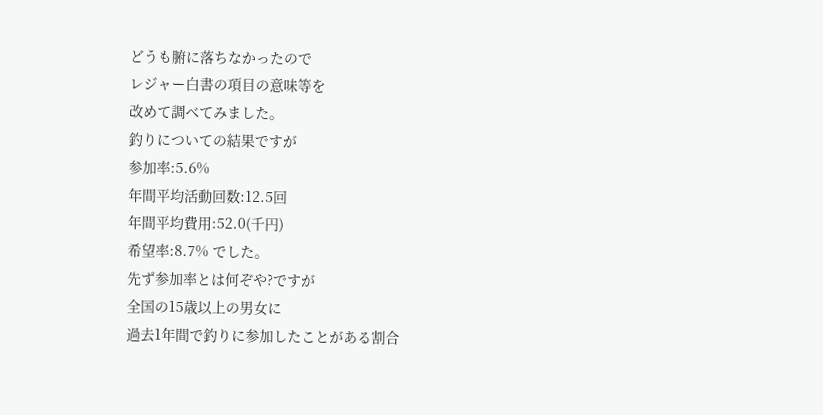どうも腑に落ちなかったので
レジャー白書の項目の意味等を
改めて調べてみました。
釣りについての結果ですが
参加率:5.6%
年間平均活動回数:12.5回
年間平均費用:52.0(千円)
希望率:8.7% でした。
先ず参加率とは何ぞや?ですが
全国の15歳以上の男女に
過去1年間で釣りに参加したことがある割合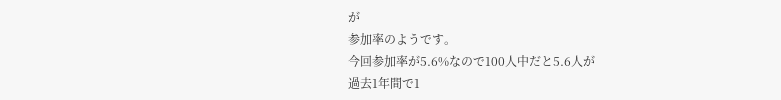が
参加率のようです。
今回参加率が5.6%なので100人中だと5.6人が
過去1年間で1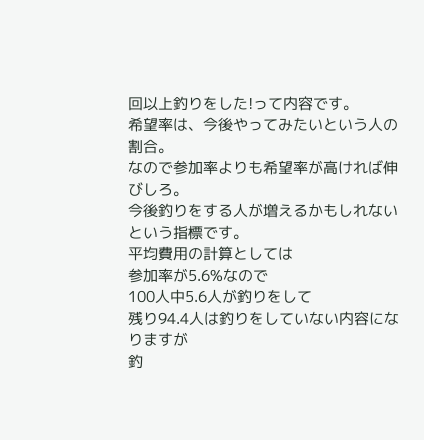回以上釣りをした!って内容です。
希望率は、今後やってみたいという人の割合。
なので参加率よりも希望率が高ければ伸びしろ。
今後釣りをする人が増えるかもしれないという指標です。
平均費用の計算としては
参加率が5.6%なので
100人中5.6人が釣りをして
残り94.4人は釣りをしていない内容になりますが
釣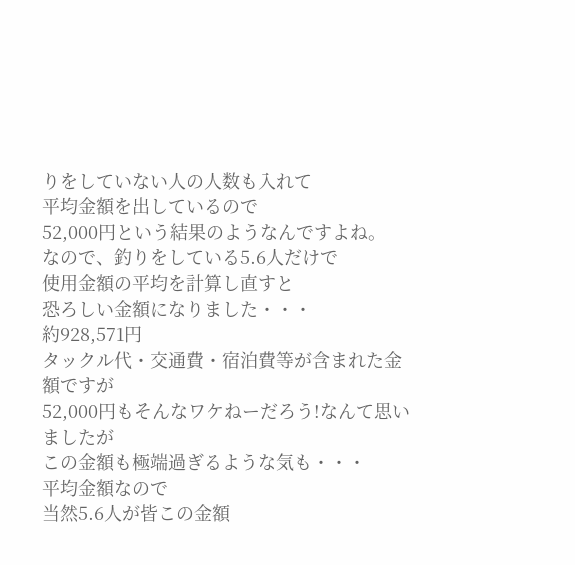りをしていない人の人数も入れて
平均金額を出しているので
52,000円という結果のようなんですよね。
なので、釣りをしている5.6人だけで
使用金額の平均を計算し直すと
恐ろしい金額になりました・・・
約928,571円
タックル代・交通費・宿泊費等が含まれた金額ですが
52,000円もそんなワケねーだろう!なんて思いましたが
この金額も極端過ぎるような気も・・・
平均金額なので
当然5.6人が皆この金額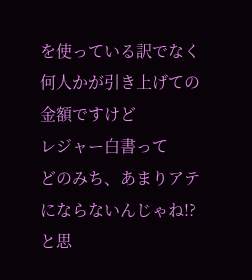を使っている訳でなく
何人かが引き上げての金額ですけど
レジャー白書って
どのみち、あまりアテにならないんじゃね!?
と思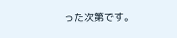った次第です。